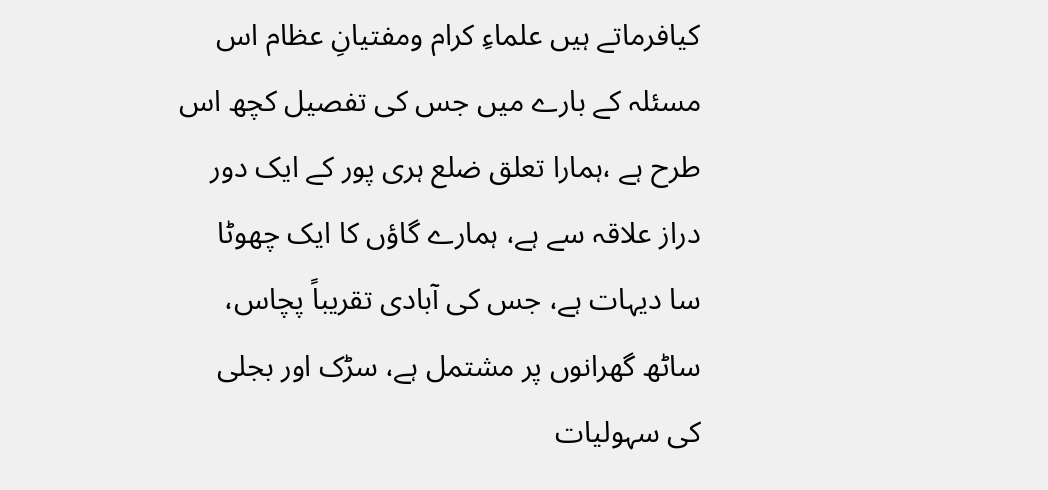کیافرماتے ہیں علماءِ کرام ومفتیانِ عظام اس مسئلہ کے بارے میں جس کی تفصیل کچھ اس طرح ہے ،ہمارا تعلق ضلع ہری پور کے ایک دور دراز علاقہ سے ہے، ہمارے گاؤں کا ایک چھوٹا سا دیہات ہے، جس کی آبادی تقریباً پچاس، ساٹھ گھرانوں پر مشتمل ہے، سڑک اور بجلی کی سہولیات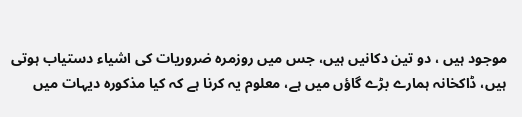موجود ہیں ، دو تین دکانیں ہیں، جس میں روزمرہ ضروریات کی اشیاء دستیاب ہوتی ہیں، ڈاکخانہ ہمارے بڑے گاؤں میں ہے، معلوم یہ کرنا ہے کہ کیا مذکورہ دیہات میں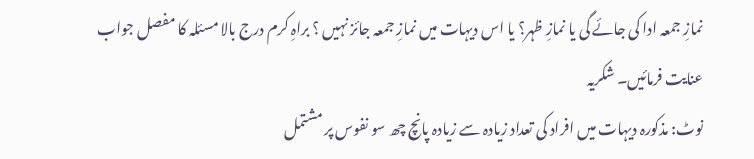نمازِ جمعہ ادا کی جائے گی یا نمازِ ظہر؟ یا اس دیہات میں نمازِ جمعہ جائز نہیں ؟ براہِ کرم درج بالا مسئلہ کا مفصل جواب عنایت فرمائیں۔ شکریہ
نوٹ: مذکورہ دیہات میں افراد کی تعداد زیادہ سے زیادہ پانچ چھ سو نفوس پر مشتمل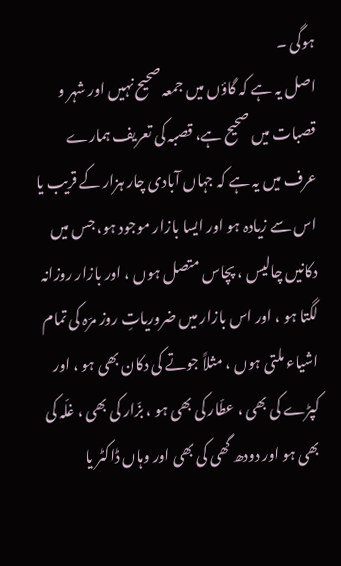ہوگی ۔
اصل یہ ہے کہ گاؤں میں جمعہ صحیح نہیں اور شہر و قصبات میں صحیح ہے، قصبہ کی تعریف ہمارے عرف میں یہ ہے کہ جہاں آبادی چار ہزار کے قریب یا اس سے زیادہ ہو اور ایسا بازار موجود ہو، جس میں دکانیں چالیس ، پچاس متصل ہوں ، اور بازار روزانہ لگتا ہو ، اور اس بازار میں ضروریاتِ روز مرّہ کی تمام اشیاء ملتی ہوں ، مثلاً جوتے کی دکان بھی ہو ، اور کپڑے کی بھی ، عطّار کی بھی ہو ، بزّار کی بھی ، غلّہ کی بھی ہو اور دودھ گھی کی بھی اور وہاں ڈاکٹر یا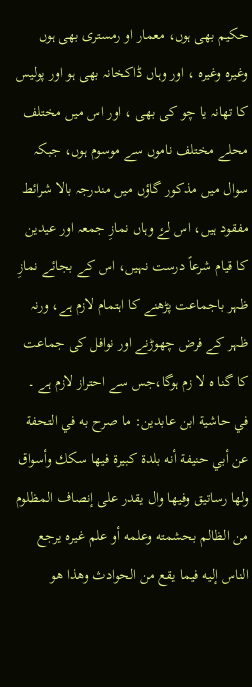حکیم بھی ہوں، معمار او رمستری بھی ہوں وغیرہ وغیرہ ، اور وہاں ڈاکخانہ بھی ہو اور پولیس کا تھانہ یا چو کی بھی ، اور اس میں مختلف محلے مختلف ناموں سے موسوم ہوں، جبکہ سوال میں مذکور گاؤں میں مندرجہ بالا شرائط مفقود ہیں، اس لۓ وہاں نمازِ جمعہ اور عیدین کا قیام شرعاً درست نہیں، اس کے بجائے نمازِ ظہر باجماعت پڑھنے کا اہتمام لازم ہے، ورنہ ظہر کے فرض چھوڑنے اور نوافل کی جماعت کا گنا ہ لا زم ہوگا،جس سے احتراز لازم ہے ۔
في حاشية ابن عابدين: ما صرح به في التحفة عن أبي حنيفة أنه بلدة كبيرة فيها سكك وأسواق ولها رساتيق وفيها وال يقدر على إنصاف المظلوم من الظالم بحشمته وعلمه أو علم غيره يرجع الناس إليه فيما يقع من الحوادث وهذا هو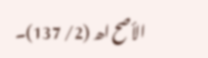الأصح اھ (2/ 137)۔